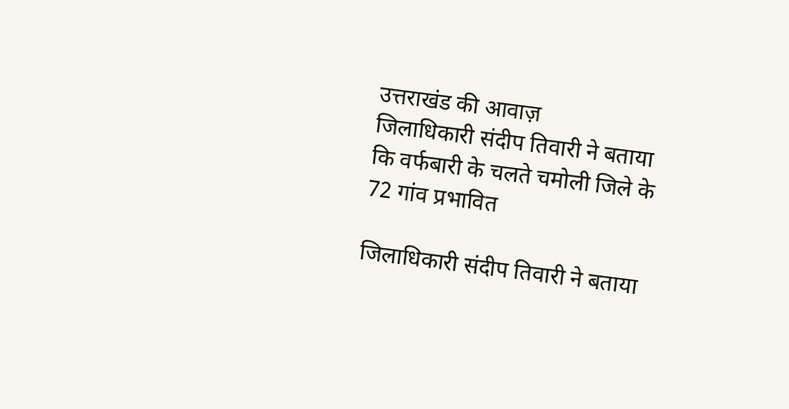उत्तराखंड की आवाज़
जिलाधिकारी संदीप तिवारी ने बताया कि वर्फबारी के चलते चमोली जिले के 72 गांव प्रभावित

जिलाधिकारी संदीप तिवारी ने बताया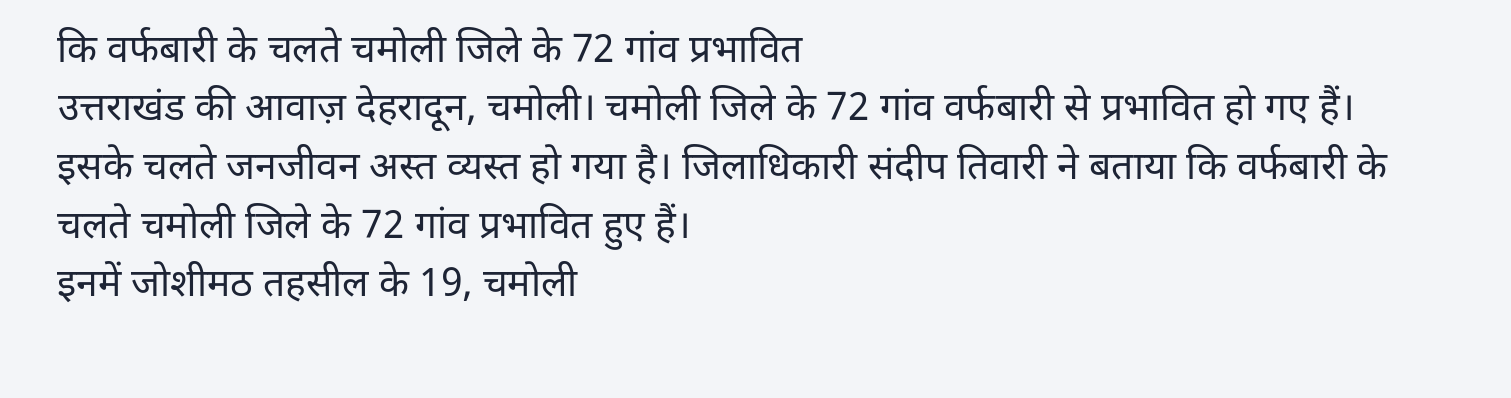कि वर्फबारी के चलते चमोली जिले के 72 गांव प्रभावित
उत्तराखंड की आवाज़ देहरादून, चमोली। चमोली जिले के 72 गांव वर्फबारी से प्रभावित हो गए हैं। इसके चलते जनजीवन अस्त व्यस्त हो गया है। जिलाधिकारी संदीप तिवारी ने बताया कि वर्फबारी के चलते चमोली जिले के 72 गांव प्रभावित हुए हैं।
इनमें जोशीमठ तहसील के 19, चमोली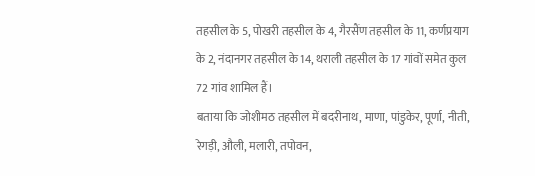तहसील के 5, पोखरी तहसील के 4, गैरसैंण तहसील के 11, कर्णप्रयाग के 2, नंदानगर तहसील के 14, थराली तहसील के 17 गांवों समेत कुल 72 गांव शामिल हैं।
बताया कि जोशीमठ तहसील में बदरीनाथ, माणा, पांडुकेर, पूर्णा, नीती, रेगड़ी, औली, मलारी, तपोवन,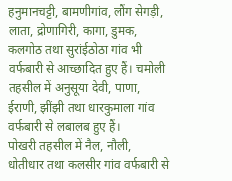हनुमानचट्टी, बामणीगांव, लौंग सेगड़ी, लाता, द्रोणागिरी, कागा, डुमक, कलगोठ तथा सुरांईठोठा गांव भी वर्फबारी से आच्छादित हुए हैं। चमोली तहसील में अनुसूया देवी, पाणा, ईराणी, झींझी तथा धारकुमाला गांव वर्फबारी से लबालब हुए हैं।
पोखरी तहसील में नैल, नौली, धोतीधार तथा कलसीर गांव वर्फबारी से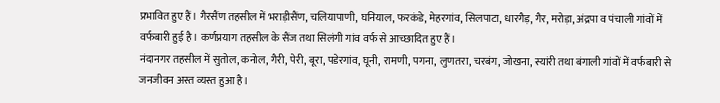प्रभावित हुए हैं। गैरसैंण तहसील में भराड़ीसैंण, चलियापाणी, घनियाल, फरकंडे, मेहरगांव, सिलपाटा, धारगैड़, गैर, मरोड़ा, अंद्रपा व पंचाली गांवों में वर्फबारी हुई है। कर्णप्रयाग तहसील के सैंज तथा सिलंगी गांव वर्फ से आच्छादित हुए हैं।
नंदानगर तहसील में सुतोल, कनोल, गैरी, पेरी, बूरा, पडेरगांव, घूनी, रामणी, पगना, लुणतरा, चरबंग, जोखना, स्यांरी तथा बंगाली गांवों में वर्फबारी से जनजीवन अस्त व्यस्त हुआ है।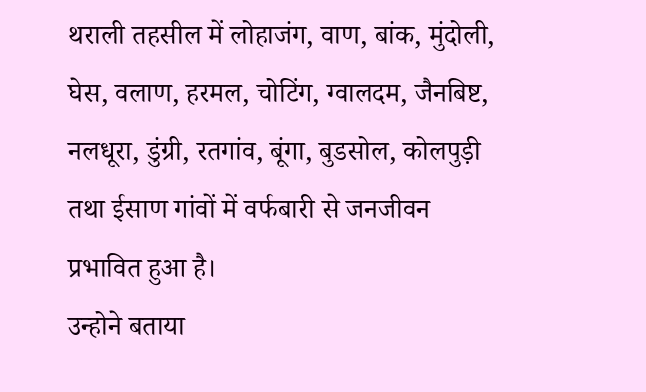थराली तहसील में लोहाजंग, वाण, बांक, मुंदोली, घेस, वलाण, हरमल, चोटिंग, ग्वालदम, जैनबिष्ट, नलधूरा, डुंग्री, रतगांव, बूंगा, बुडसोल, कोलपुड़ी तथा ईसाण गांवों में वर्फबारी से जनजीवन प्रभावित हुआ है।
उन्होने बताया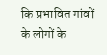कि प्रभावित गांवों के लोगों के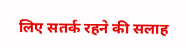लिए सतर्क रहने की सलाह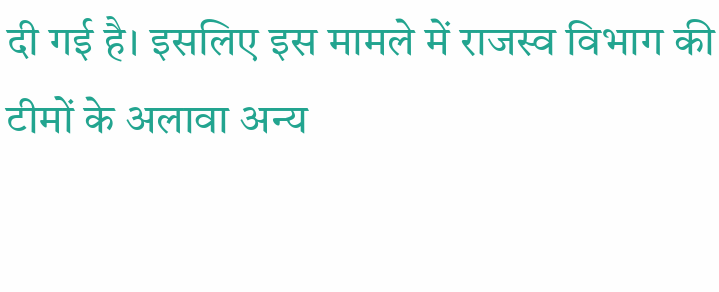दी गई है। इसलिए इस मामले में राजस्व विभाग की टीमों के अलावा अन्य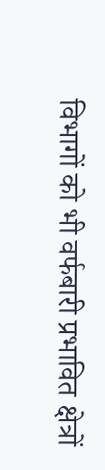विभागों को भी वर्फबारी प्रभावित क्षेत्रों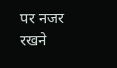पर नजर रखने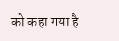को कहा गया है